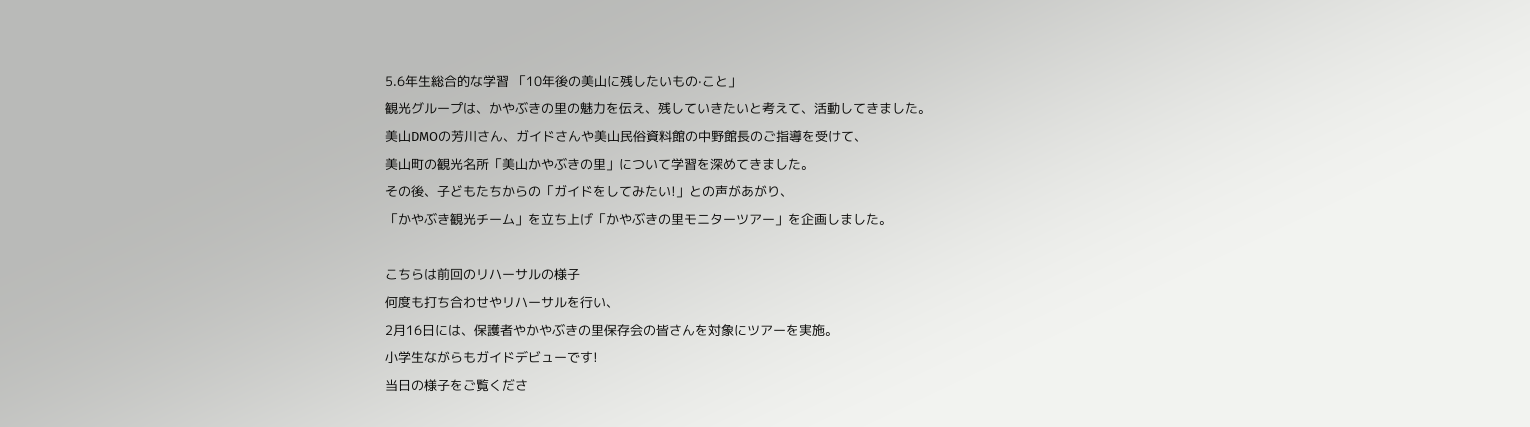5.6年生総合的な学習 「10年後の美山に残したいもの·こと」
観光グループは、かやぶきの里の魅力を伝え、残していきたいと考えて、活動してきました。
美山DMOの芳川さん、ガイドさんや美山民俗資料館の中野館長のご指導を受けて、
美山町の観光名所「美山かやぶきの里」について学習を深めてきました。
その後、子どもたちからの「ガイドをしてみたい!」との声があがり、
「かやぶき観光チー厶」を立ち上げ「かやぶきの里モニターツアー」を企画しました。

こちらは前回のリハーサルの様子
何度も打ち合わせやリハーサルを行い、
2月16日には、保護者やかやぶきの里保存会の皆さんを対象にツアーを実施。
小学生ながらもガイドデビューです!
当日の様子をご覧くださ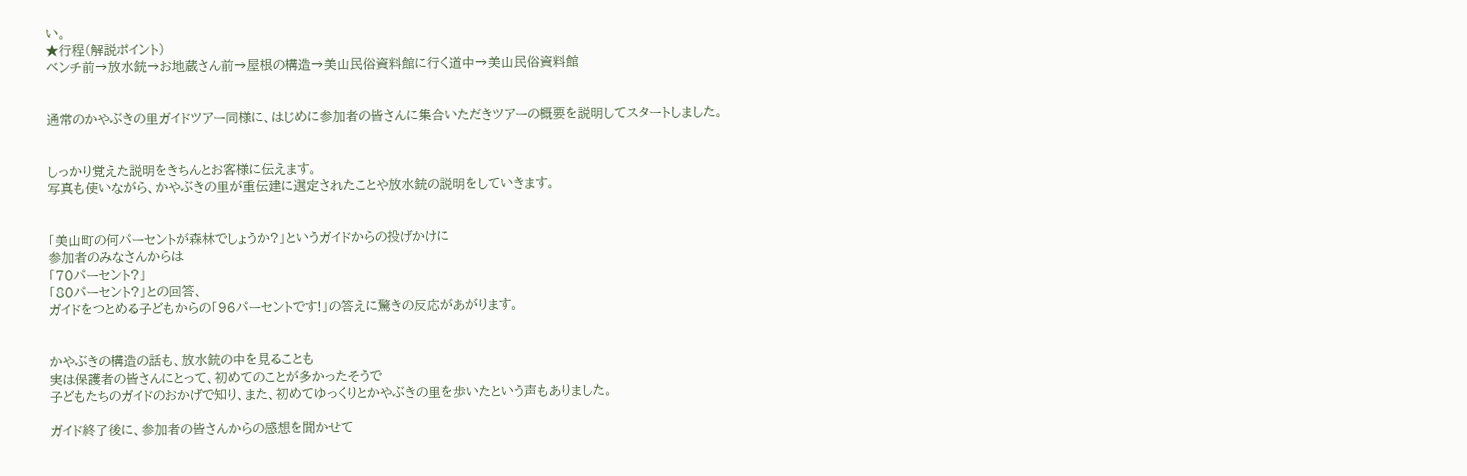い。
★行程(解説ポイント)
ベンチ前→放水銃→お地蔵さん前→屋根の構造→美山民俗資料館に行く道中→美山民俗資料館


通常のかやぶきの里ガイドツアー同様に、はじめに参加者の皆さんに集合いただきツアーの概要を説明してスタートしました。


しっかり覚えた説明をきちんとお客様に伝えます。
写真も使いながら、かやぶきの里が重伝建に選定されたことや放水銃の説明をしていきます。


「美山町の何パーセントが森林でしょうか?」というガイドからの投げかけに
参加者のみなさんからは
「70パーセント?」
「80パーセント?」との回答、
ガイドをつとめる子どもからの「96パーセントです!」の答えに驚きの反応があがります。


かやぶきの構造の話も、放水銃の中を見ることも
実は保護者の皆さんにとって、初めてのことが多かったそうで
子どもたちのガイドのおかげで知り、また、初めてゆっくりとかやぶきの里を歩いたという声もありました。

ガイド終了後に、参加者の皆さんからの感想を聞かせて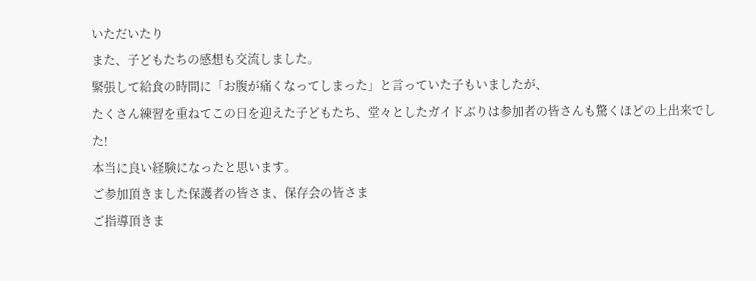いただいたり
また、子どもたちの感想も交流しました。
緊張して給食の時間に「お腹が痛くなってしまった」と言っていた子もいましたが、
たくさん練習を重ねてこの日を迎えた子どもたち、堂々としたガイドぶりは参加者の皆さんも驚くほどの上出来でした!
本当に良い経験になったと思います。
ご参加頂きました保護者の皆さま、保存会の皆さま
ご指導頂きま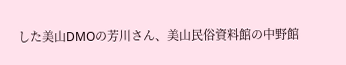した美山DMOの芳川さん、美山民俗資料館の中野館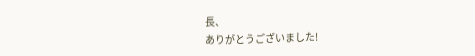長、
ありがとうございました!